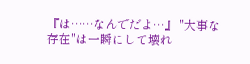『は……なんでだよ…』 "大事な存在"は一瞬にして壊れ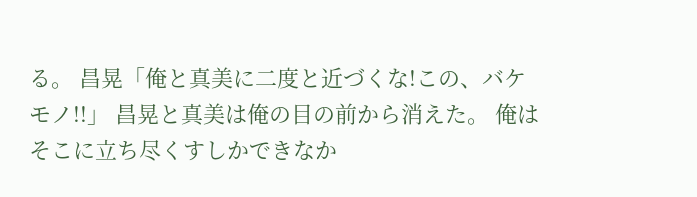る。 昌晃「俺と真美に二度と近づくな!この、バケモノ!!」 昌晃と真美は俺の目の前から消えた。 俺はそこに立ち尽くすしかできなか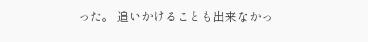った。 追いかけることも出来なかっ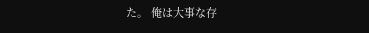た。 俺は大事な存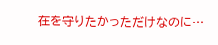在を守りたかっただけなのに…